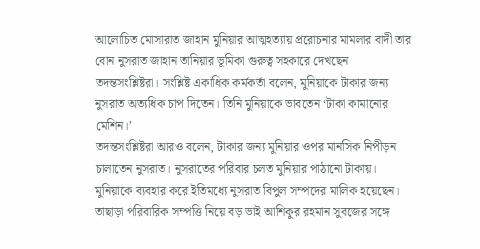আলোচিত মোসারাত জাহান মুনিয়ার আত্মহত্যায় প্ররোচনার মামলার বাদী তার বোন নুসরাত জাহান তানিয়ার ভূমিকা গুরুত্ব সহকারে দেখছেন তদন্তসংশ্লিষ্টরা। সংশ্লিষ্ট একাধিক কর্মকর্তা বলেন, মুনিয়াকে টাকার জন্য নুসরাত অত্যধিক চাপ দিতেন। তিনি মুনিয়াকে ভাবতেন ‘টাকা কামানোর মেশিন।’
তদন্তসংশ্লিষ্টরা আরও বলেন, টাকার জন্য মুনিয়ার ওপর মানসিক নিপীড়ন চালাতেন নুসরাত। নুসরাতের পরিবার চলত মুনিয়ার পাঠানো টাকায়। মুনিয়াকে ব্যবহার করে ইতিমধ্যে নুসরাত বিপুল সম্পদের মালিক হয়েছেন। তাছাড়া পরিবারিক সম্পত্তি নিয়ে বড় ভাই আশিকুর রহমান সুবজের সঙ্গে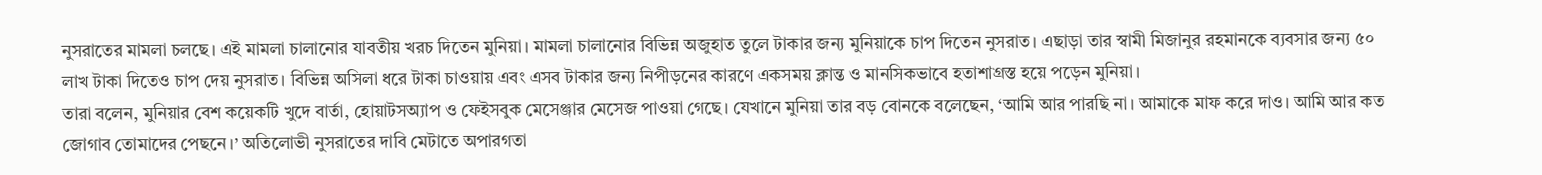নুসরাতের মামলা চলছে। এই মামলা চালানোর যাবতীয় খরচ দিতেন মুনিয়া। মামলা চালানোর বিভিন্ন অজুহাত তুলে টাকার জন্য মুনিয়াকে চাপ দিতেন নুসরাত। এছাড়া তার স্বামী মিজানুর রহমানকে ব্যবসার জন্য ৫০ লাখ টাকা দিতেও চাপ দেয় নুসরাত। বিভিন্ন অসিলা ধরে টাকা চাওয়ায় এবং এসব টাকার জন্য নিপীড়নের কারণে একসময় ক্লান্ত ও মানসিকভাবে হতাশাগ্রস্ত হয়ে পড়েন মুনিয়া।
তারা বলেন, মুনিয়ার বেশ কয়েকটি খুদে বার্তা, হোয়াটসঅ্যাপ ও ফেইসবুক মেসেঞ্জার মেসেজ পাওয়া গেছে। যেখানে মুনিয়া তার বড় বোনকে বলেছেন, ‘আমি আর পারছি না। আমাকে মাফ করে দাও। আমি আর কত জোগাব তোমাদের পেছনে।’ অতিলোভী নুসরাতের দাবি মেটাতে অপারগতা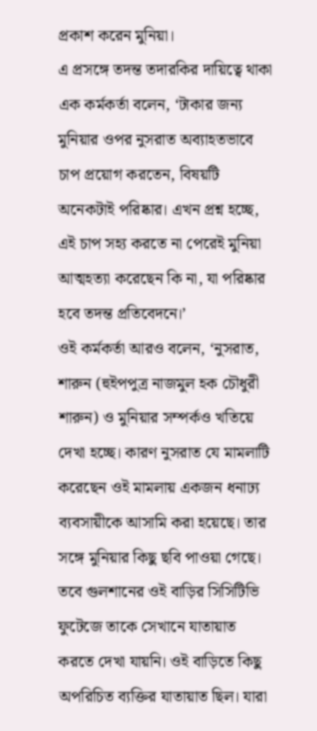প্রকাশ করেন মুনিয়া।
এ প্রসঙ্গে তদন্ত তদারকির দায়িত্বে থাকা এক কর্মকর্তা বলেন, ‘টাকার জন্য মুনিয়ার ওপর নুসরাত অব্যাহতভাবে চাপ প্রয়োগ করতেন, বিষয়টি অনেকটাই পরিষ্কার। এখন প্রশ্ন হচ্ছে, এই চাপ সহ্য করতে না পেরেই মুনিয়া আত্মহত্যা করেছেন কি না, যা পরিষ্কার হবে তদন্ত প্রতিবেদনে।’
ওই কর্মকর্তা আরও বলেন, ‘নুসরাত, শারুন (হুইপপুত্র নাজমুল হক চৌধুরী শারুন) ও মুনিয়ার সম্পর্কও খতিয়ে দেখা হচ্ছে। কারণ নুসরাত যে মামলাটি করেছেন ওই মামলায় একজন ধনাঢ্য ব্যবসায়ীকে আসামি করা হয়েছে। তার সঙ্গে মুনিয়ার কিছু ছবি পাওয়া গেছে। তবে গুলশানের ওই বাড়ির সিসিটিভি ফুটেজে তাকে সেখানে যাতায়াত করতে দেখা যায়নি। ওই বাড়িতে কিছু অপরিচিত ব্যক্তির যাতায়াত ছিল। যারা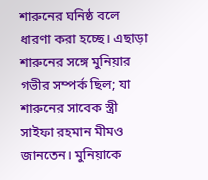শারুনের ঘনিষ্ঠ বলে ধারণা করা হচ্ছে। এছাড়া শারুনের সঙ্গে মুনিয়ার গভীর সম্পর্ক ছিল; যা শারুনের সাবেক স্ত্রী সাইফা রহমান মীমও জানতেন। মুনিয়াকে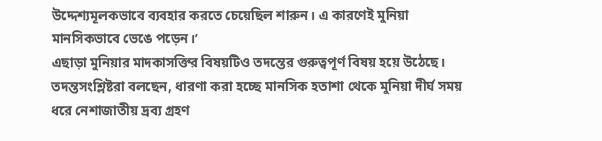উদ্দেশ্যমূলকভাবে ব্যবহার করতে চেয়েছিল শারুন। এ কারণেই মুনিয়া মানসিকভাবে ভেঙে পড়েন।’
এছাড়া মুনিয়ার মাদকাসক্তির বিষয়টিও তদন্তের গুরুত্বপূর্ণ বিষয় হয়ে উঠেছে। তদন্তসংশ্লিষ্টরা বলছেন, ধারণা করা হচ্ছে মানসিক হতাশা থেকে মুনিয়া দীর্ঘ সময় ধরে নেশাজাতীয় দ্রব্য গ্রহণ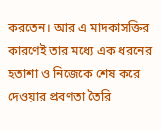করতেন। আর এ মাদকাসক্তির কারণেই তার মধ্যে এক ধরনের হতাশা ও নিজেকে শেষ করে দেওয়ার প্রবণতা তৈরি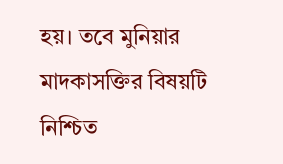হয়। তবে মুনিয়ার মাদকাসক্তির বিষয়টি নিশ্চিত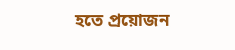হতে প্রয়োজন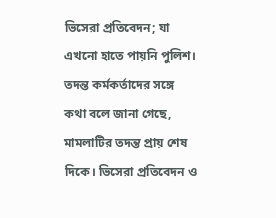ভিসেরা প্রতিবেদন; যা এখনো হাতে পায়নি পুলিশ।
তদন্ত কর্মকর্তাদের সঙ্গে কথা বলে জানা গেছে, মামলাটির তদন্ত প্রায় শেষ দিকে। ভিসেরা প্রতিবেদন ও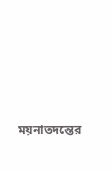ময়নাতদন্তের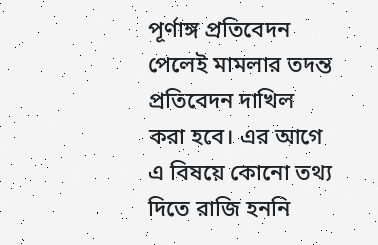পূর্ণাঙ্গ প্রতিবেদন পেলেই মামলার তদন্ত প্রতিবেদন দাখিল করা হবে। এর আগে এ বিষয়ে কোনো তথ্য দিতে রাজি হননি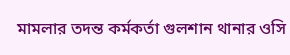মামলার তদন্ত কর্মকর্তা গুলশান থানার ওসি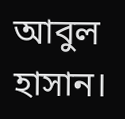আবুল হাসান।